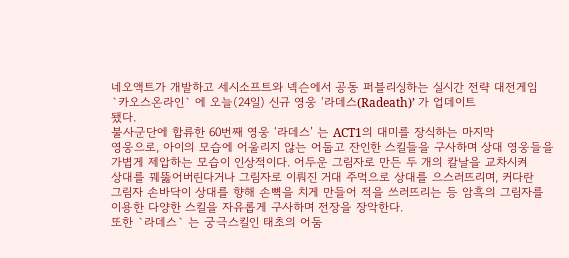네오액트가 개발하고 세시소프트와 넥슨에서 공동 퍼블리싱하는 실시간 전략 대전게임
`카오스온라인` 에 오늘(24일) 신규 영웅 ‘라데스(Radeath)’ 가 업데이트
됐다.
불사군단에 합류한 60번째 영웅 ‘라데스’ 는 ACT1의 대미를 장식하는 마지막
영웅으로, 아이의 모습에 어울리지 않는 어둡고 잔인한 스킬들을 구사하며 상대 영웅들을
가볍게 제압하는 모습이 인상적이다. 어두운 그림자로 만든 두 개의 칼날을 교차시켜
상대를 꿰뚫어버린다거나 그림자로 이뤄진 거대 주먹으로 상대를 으스러뜨리며, 커다란
그림자 손바닥이 상대를 향해 손뼉을 치게 만들어 적을 쓰러뜨리는 등 암흑의 그림자를
이용한 다양한 스킬을 자유롭게 구사하며 전장을 장악한다.
또한 `라데스` 는 궁극스킬인 태초의 어둠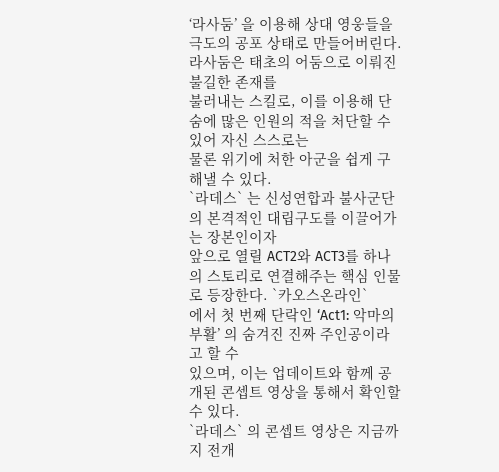‘라사둠’ 을 이용해 상대 영웅들을
극도의 공포 상태로 만들어버린다. 라사둠은 태초의 어둠으로 이뤄진 불길한 존재를
불러내는 스킬로, 이를 이용해 단숨에 많은 인원의 적을 처단할 수 있어 자신 스스로는
물론 위기에 처한 아군을 쉽게 구해낼 수 있다.
`라데스` 는 신성연합과 불사군단의 본격적인 대립구도를 이끌어가는 장본인이자
앞으로 열릴 ACT2와 ACT3를 하나의 스토리로 연결해주는 핵심 인물로 등장한다. `카오스온라인`
에서 첫 번째 단락인 ‘Act1: 악마의 부활’ 의 숨겨진 진짜 주인공이라고 할 수
있으며, 이는 업데이트와 함께 공개된 콘셉트 영상을 통해서 확인할 수 있다.
`라데스` 의 콘셉트 영상은 지금까지 전개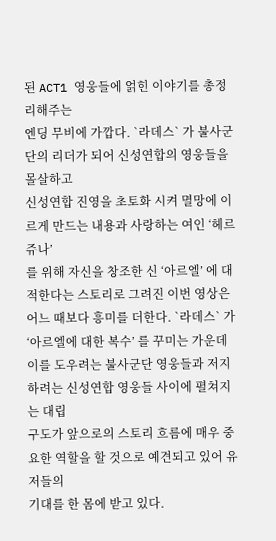된 ACT1 영웅들에 얽힌 이야기를 총정리해주는
엔딩 무비에 가깝다. `라데스` 가 불사군단의 리더가 되어 신성연합의 영웅들을 몰살하고
신성연합 진영을 초토화 시켜 멸망에 이르게 만드는 내용과 사랑하는 여인 ‘헤르쥬나’
를 위해 자신을 창조한 신 ‘아르엘’ 에 대적한다는 스토리로 그려진 이번 영상은
어느 때보다 흥미를 더한다. `라데스` 가 ‘아르엘에 대한 복수’ 를 꾸미는 가운데
이를 도우려는 불사군단 영웅들과 저지하려는 신성연합 영웅들 사이에 펼쳐지는 대립
구도가 앞으로의 스토리 흐름에 매우 중요한 역할을 할 것으로 예견되고 있어 유저들의
기대를 한 몸에 받고 있다.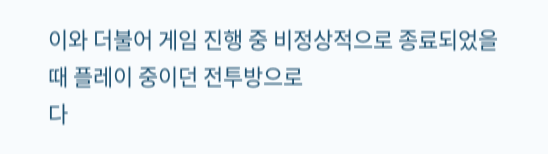이와 더불어 게임 진행 중 비정상적으로 종료되었을 때 플레이 중이던 전투방으로
다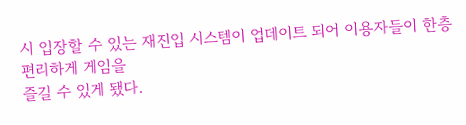시 입장할 수 있는 재진입 시스템이 업데이트 되어 이용자들이 한층 편리하게 게임을
즐길 수 있게 됐다.